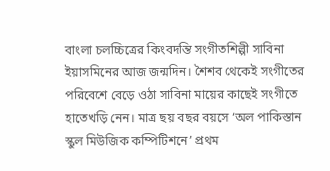বাংলা চলচ্চিত্রের কিংবদন্তি সংগীতশিল্পী সাবিনা ইয়াসমিনের আজ জন্মদিন। শৈশব থেকেই সংগীতের পরিবেশে বেড়ে ওঠা সাবিনা মায়ের কাছেই সংগীতে হাতেখড়ি নেন। মাত্র ছয় বছর বয়সে ‘অল পাকিস্তান স্কুল মিউজিক কম্পিটিশনে’ প্রথম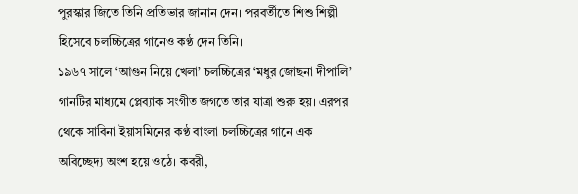পুরস্কার জিতে তিনি প্রতিভার জানান দেন। পরবর্তীতে শিশু শিল্পী হিসেবে চলচ্চিত্রের গানেও কণ্ঠ দেন তিনি।
১৯৬৭ সালে ‘আগুন নিয়ে খেলা’ চলচ্চিত্রের ‘মধুর জোছনা দীপালি’ গানটির মাধ্যমে প্লেব্যাক সংগীত জগতে তার যাত্রা শুরু হয়। এরপর থেকে সাবিনা ইয়াসমিনের কণ্ঠ বাংলা চলচ্চিত্রের গানে এক অবিচ্ছেদ্য অংশ হয়ে ওঠে। কবরী,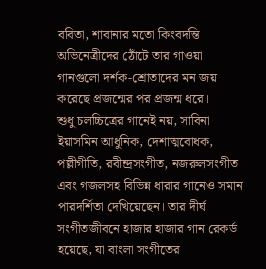ববিতা, শাবানার মতো কিংবদন্তি অভিনেত্রীদের ঠোঁটে তার গাওয়া গানগুলো দর্শক-শ্রোতাদের মন জয় করেছে প্রজন্মের পর প্রজন্ম ধরে।
শুধু চলচ্চিত্রের গানেই নয়, সাবিনা ইয়াসমিন আধুনিক, দেশাত্মবোধক, পল্লীগীতি, রবীন্দ্রসংগীত, নজরুলসংগীত এবং গজলসহ বিভিন্ন ধারার গানেও সমান পারদর্শিতা দেখিয়েছেন। তার দীর্ঘ সংগীতজীবনে হাজার হাজার গান রেকর্ড হয়েছে, যা বাংলা সংগীতের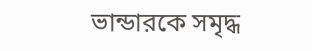ভান্ডারকে সমৃদ্ধ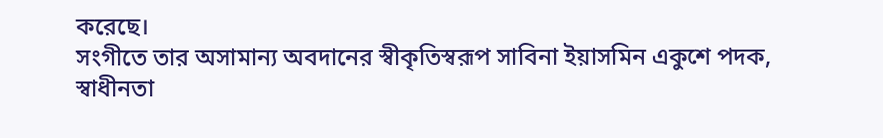করেছে।
সংগীতে তার অসামান্য অবদানের স্বীকৃতিস্বরূপ সাবিনা ইয়াসমিন একুশে পদক, স্বাধীনতা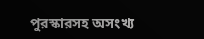পুরস্কারসহ অসংখ্য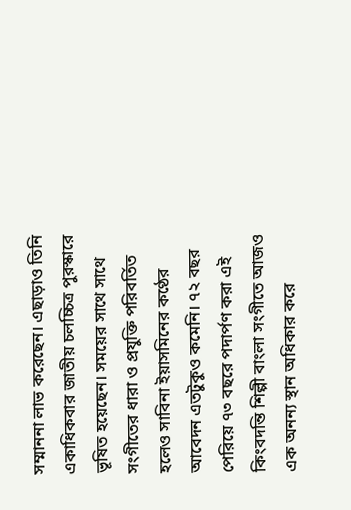সম্মাননা লাভ করেছেন। এছাড়াও তিনি একাধিকবার জাতীয় চলচ্চিত্র পুরস্কারে ভূষিত হয়েছেন। সময়ের সাথে সাথে সংগীতের ধারা ও প্রযুক্তি পরিবর্তিত হলেও সাবিনা ইয়াসমিনের কণ্ঠের আবেদন এতটুকুও কমেনি। ৭২ বছর পেরিয়ে ৭৩ বছরে পদার্পণ করা এই কিংবদন্তি শিল্পী বাংলা সংগীতে আজও এক অনন্য স্থান অধিকার করে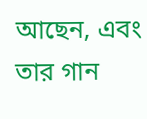আছেন, এবং তার গান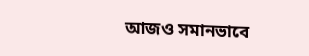আজও সমানভাবে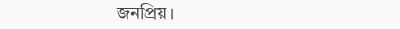জনপ্রিয়।